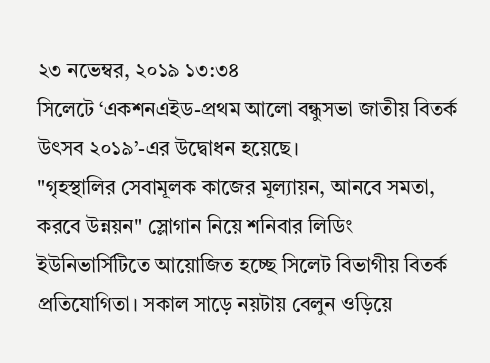২৩ নভেম্বর, ২০১৯ ১৩:৩৪
সিলেটে ‘একশনএইড-প্রথম আলো বন্ধুসভা জাতীয় বিতর্ক উৎসব ২০১৯’-এর উদ্বোধন হয়েছে।
"গৃহস্থালির সেবামূলক কাজের মূল্যায়ন, আনবে সমতা, করবে উন্নয়ন" স্লোগান নিয়ে শনিবার লিডিং ইউনিভার্সিটিতে আয়োজিত হচ্ছে সিলেট বিভাগীয় বিতর্ক প্রতিযোগিতা। সকাল সাড়ে নয়টায় বেলুন ওড়িয়ে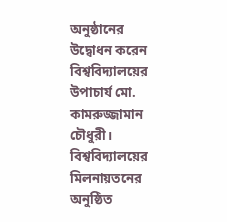অনুষ্ঠানের উদ্বোধন করেন বিশ্ববিদ্যালয়ের উপাচার্য মো. কামরুজ্জামান চৌধুরী।
বিশ্ববিদ্যালয়ের মিলনায়তনের অনুষ্ঠিত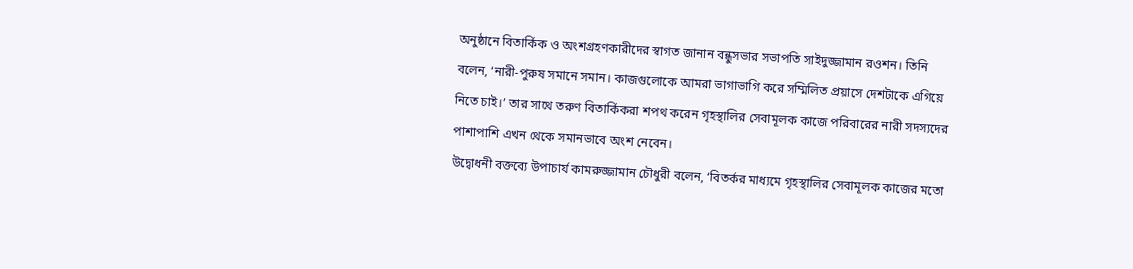অনুষ্ঠানে বিতার্কিক ও অংশগ্রহণকারীদের স্বাগত জানান বন্ধুসভার সভাপতি সাইদুজ্জামান রওশন। তিনি বলেন, ‘নারী-পুরুষ সমানে সমান। কাজগুলোকে আমরা ভাগাভাগি করে সম্মিলিত প্রয়াসে দেশটাকে এগিয়ে নিতে চাই।’ তার সাথে তরুণ বিতার্কিকরা শপথ করেন গৃহস্থালির সেবামূলক কাজে পরিবারের নারী সদস্যদের পাশাপাশি এখন থেকে সমানভাবে অংশ নেবেন।
উদ্বোধনী বক্তব্যে উপাচার্য কামরুজ্জামান চৌধুরী বলেন, ‘বিতর্কর মাধ্যমে গৃহস্থালির সেবামূলক কাজের মতো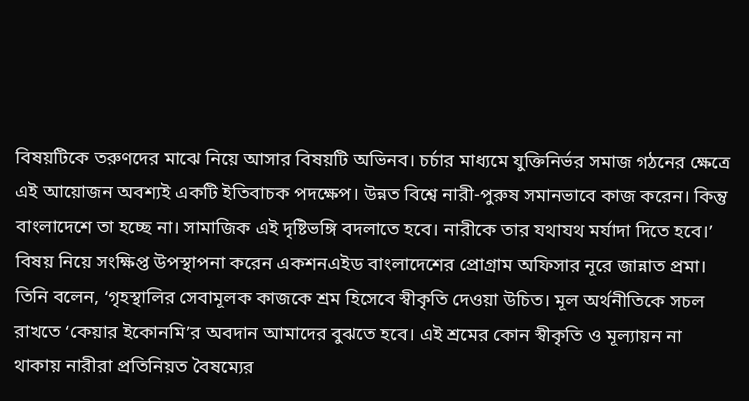বিষয়টিকে তরুণদের মাঝে নিয়ে আসার বিষয়টি অভিনব। চর্চার মাধ্যমে যুক্তিনির্ভর সমাজ গঠনের ক্ষেত্রে এই আয়োজন অবশ্যই একটি ইতিবাচক পদক্ষেপ। উন্নত বিশ্বে নারী-পুরুষ সমানভাবে কাজ করেন। কিন্তু বাংলাদেশে তা হচ্ছে না। সামাজিক এই দৃষ্টিভঙ্গি বদলাতে হবে। নারীকে তার যথাযথ মর্যাদা দিতে হবে।’
বিষয় নিয়ে সংক্ষিপ্ত উপস্থাপনা করেন একশনএইড বাংলাদেশের প্রোগ্রাম অফিসার নূরে জান্নাত প্রমা। তিনি বলেন, ‘গৃহস্থালির সেবামূলক কাজকে শ্রম হিসেবে স্বীকৃতি দেওয়া উচিত। মূল অর্থনীতিকে সচল রাখতে ‘কেয়ার ইকোনমি’র অবদান আমাদের বুঝতে হবে। এই শ্রমের কোন স্বীকৃতি ও মূল্যায়ন না থাকায় নারীরা প্রতিনিয়ত বৈষম্যের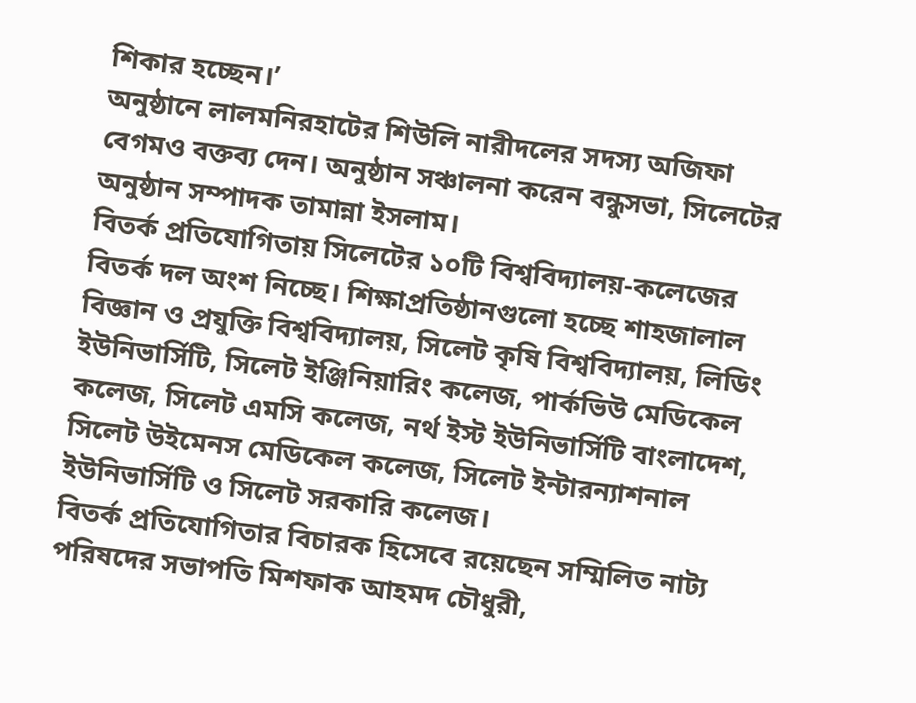শিকার হচ্ছেন।’
অনুষ্ঠানে লালমনিরহাটের শিউলি নারীদলের সদস্য অজিফা বেগমও বক্তব্য দেন। অনুষ্ঠান সঞ্চালনা করেন বন্ধুসভা, সিলেটের অনুষ্ঠান সম্পাদক তামান্না ইসলাম।
বিতর্ক প্রতিযোগিতায় সিলেটের ১০টি বিশ্ববিদ্যালয়-কলেজের বিতর্ক দল অংশ নিচ্ছে। শিক্ষাপ্রতিষ্ঠানগুলো হচ্ছে শাহজালাল বিজ্ঞান ও প্রযুক্তি বিশ্ববিদ্যালয়, সিলেট কৃষি বিশ্ববিদ্যালয়, লিডিং ইউনিভার্সিটি, সিলেট ইঞ্জিনিয়ারিং কলেজ, পার্কভিউ মেডিকেল কলেজ, সিলেট এমসি কলেজ, নর্থ ইস্ট ইউনিভার্সিটি বাংলাদেশ, সিলেট উইমেনস মেডিকেল কলেজ, সিলেট ইন্টারন্যাশনাল ইউনিভার্সিটি ও সিলেট সরকারি কলেজ।
বিতর্ক প্রতিযোগিতার বিচারক হিসেবে রয়েছেন সম্মিলিত নাট্য পরিষদের সভাপতি মিশফাক আহমদ চৌধুরী,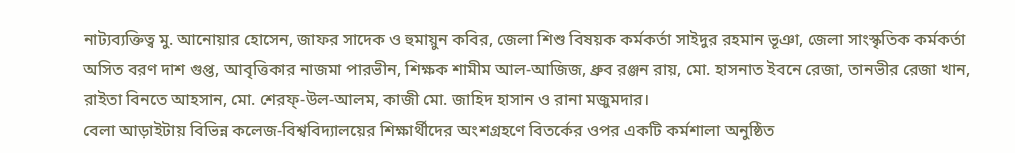নাট্যব্যক্তিত্ব মু. আনোয়ার হোসেন, জাফর সাদেক ও হুমায়ুন কবির, জেলা শিশু বিষয়ক কর্মকর্তা সাইদুর রহমান ভূঞা, জেলা সাংস্কৃতিক কর্মকর্তা অসিত বরণ দাশ গুপ্ত, আবৃত্তিকার নাজমা পারভীন, শিক্ষক শামীম আল-আজিজ, ধ্রুব রঞ্জন রায়, মো. হাসনাত ইবনে রেজা, তানভীর রেজা খান, রাইতা বিনতে আহসান, মো. শেরফ্-উল-আলম, কাজী মো. জাহিদ হাসান ও রানা মজুমদার।
বেলা আড়াইটায় বিভিন্ন কলেজ-বিশ্ববিদ্যালয়ের শিক্ষার্থীদের অংশগ্রহণে বিতর্কের ওপর একটি কর্মশালা অনুষ্ঠিত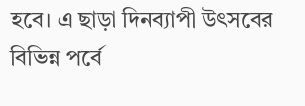হবে। এ ছাড়া দিনব্যাপী উৎসবের বিভিন্ন পর্বে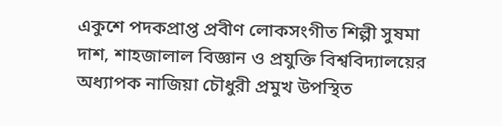একুশে পদকপ্রাপ্ত প্রবীণ লোকসংগীত শিল্পী সুষমা দাশ, শাহজালাল বিজ্ঞান ও প্রযুক্তি বিশ্ববিদ্যালয়ের অধ্যাপক নাজিয়া চৌধুরী প্রমুখ উপস্থিত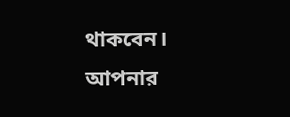থাকবেন।
আপনার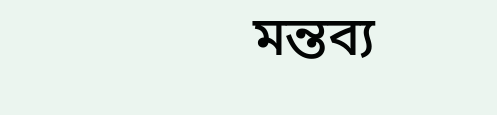মন্তব্য